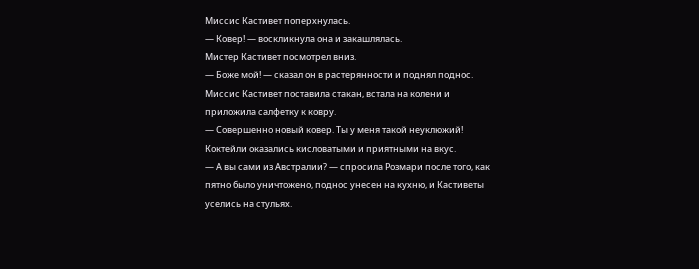Миссис Кастивет поперхнулась.
— Ковер! — воскликнула она и закашлялась.
Мистер Кастивет посмотрел вниз.
— Боже мой! — сказал он в растерянности и поднял поднос.
Миссис Кастивет поставила стакан, встала на колени и приложила салфетку к ковру.
— Совершенно новый ковер. Ты у меня такой неуклюжий!
Коктейли оказались кисловатыми и приятными на вкус.
— А вы сами из Австралии? — спросила Розмари после того, как пятно было уничтожено, поднос унесен на кухню, и Кастиветы уселись на стульях.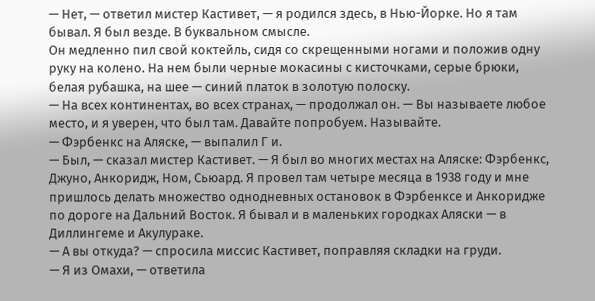— Нет, — ответил мистер Кастивет, — я родился здесь, в Нью-Йорке. Но я там бывал. Я был везде. В буквальном смысле.
Он медленно пил свой коктейль, сидя со скрещенными ногами и положив одну руку на колено. На нем были черные мокасины с кисточками, серые брюки, белая рубашка, на шее — синий платок в золотую полоску.
— На всех континентах, во всех странах, — продолжал он. — Вы называете любое место, и я уверен, что был там. Давайте попробуем. Называйте.
— Фэрбенкс на Аляске, — выпалил Г и.
— Был, — сказал мистер Кастивет. — Я был во многих местах на Аляске: Фэрбенкс, Джуно, Анкоридж, Ном, Сьюард. Я провел там четыре месяца в 1938 году и мне пришлось делать множество однодневных остановок в Фэрбенксе и Анкоридже по дороге на Дальний Восток. Я бывал и в маленьких городках Аляски — в Диллингеме и Акулураке.
— А вы откуда? — спросила миссис Кастивет, поправляя складки на груди.
— Я из Омахи, — ответила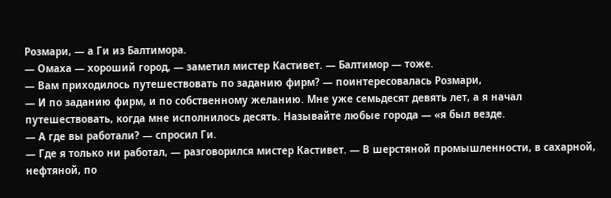Розмари, — а Ги из Балтимора.
— Омаха — хороший город, — заметил мистер Кастивет. — Балтимор — тоже.
— Вам приходилось путешествовать по заданию фирм? — поинтересовалась Розмари,
— И по заданию фирм, и по собственному желанию. Мне уже семьдесят девять лет, а я начал путешествовать, когда мне исполнилось десять. Называйте любые города — «я был везде.
— А где вы работали? — спросил Ги.
— Где я только ни работал, — разговорился мистер Кастивет. — В шерстяной промышленности, в сахарной, нефтяной, по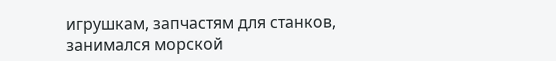игрушкам, запчастям для станков, занимался морской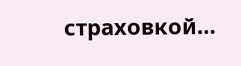страховкой…